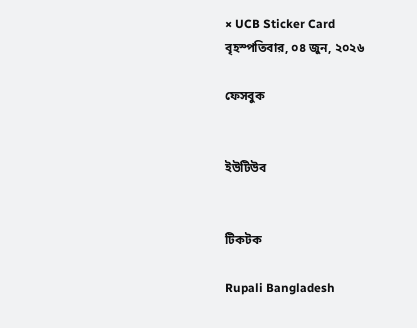× UCB Sticker Card
বৃহস্পতিবার, ০৪ জুন, ২০২৬

ফেসবুক


ইউটিউব


টিকটক

Rupali Bangladesh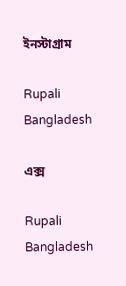ইনস্টাগ্রাম

Rupali Bangladesh

এক্স

Rupali Bangladesh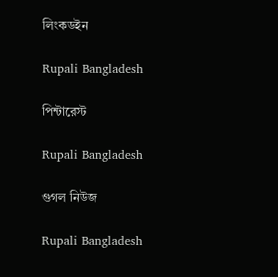লিংকডইন

Rupali Bangladesh

পিন্টারেস্ট

Rupali Bangladesh

গুগল নিউজ

Rupali Bangladesh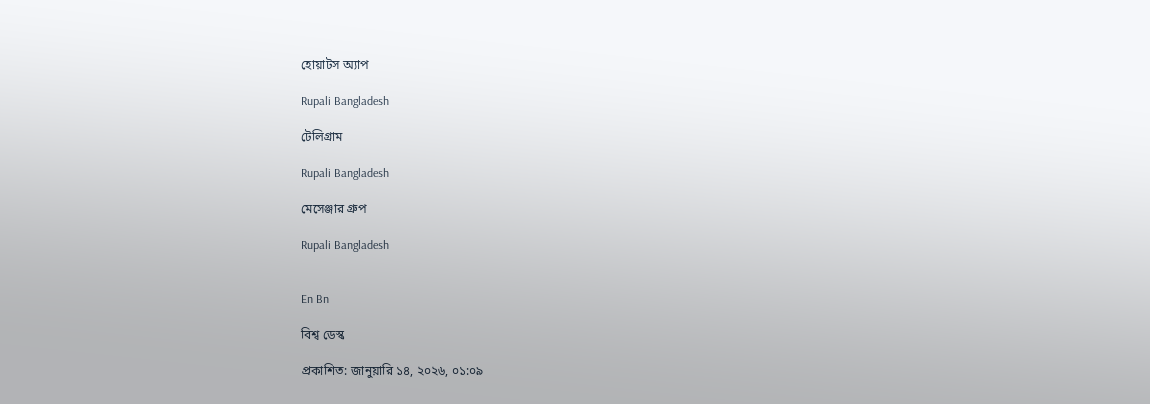হোয়াটস অ্যাপ

Rupali Bangladesh

টেলিগ্রাম

Rupali Bangladesh

মেসেঞ্জার গ্রুপ

Rupali Bangladesh


En Bn

বিশ্ব ডেস্ক

প্রকাশিত: জানুয়ারি ১৪, ২০২৬, ০১:০৯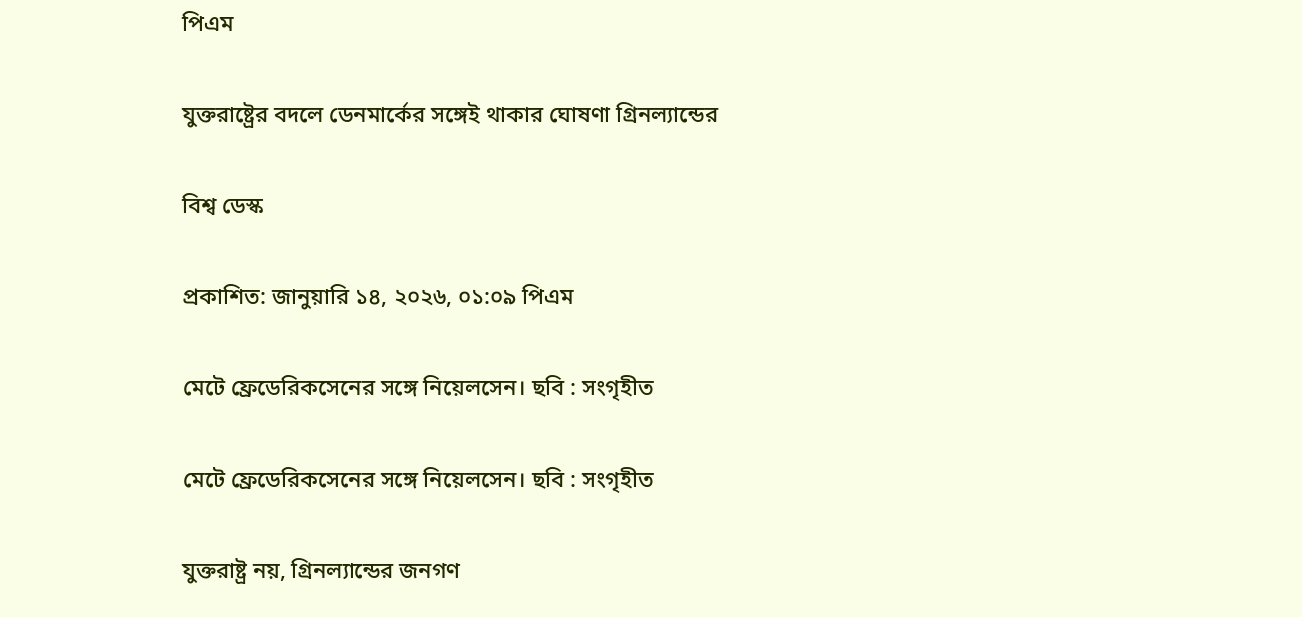পিএম

যুক্তরাষ্ট্রের বদলে ডেনমার্কের সঙ্গেই থাকার ঘোষণা গ্রিনল্যান্ডের

বিশ্ব ডেস্ক

প্রকাশিত: জানুয়ারি ১৪, ২০২৬, ০১:০৯ পিএম

মেটে ফ্রেডেরিকসেনের সঙ্গে নিয়েলসেন। ছবি : সংগৃহীত

মেটে ফ্রেডেরিকসেনের সঙ্গে নিয়েলসেন। ছবি : সংগৃহীত

যুক্তরাষ্ট্র নয়, গ্রিনল্যান্ডের জনগণ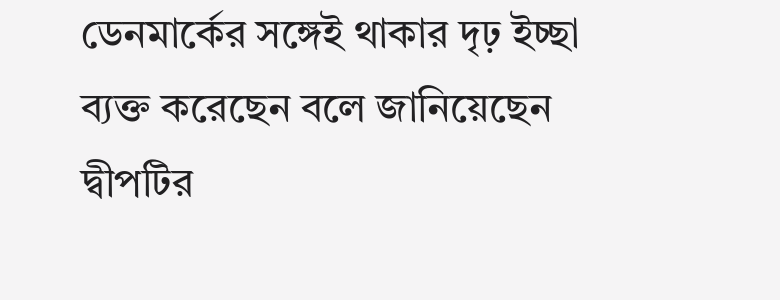ডেনমার্কের সঙ্গেই থাকার দৃঢ় ইচ্ছা ব্যক্ত করেছেন বলে জানিয়েছেন দ্বীপটির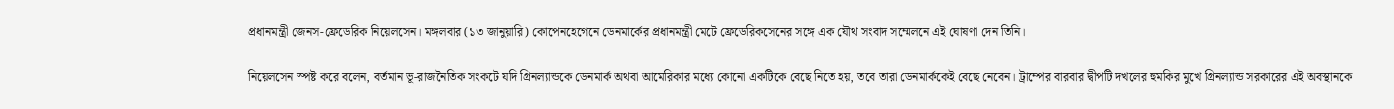প্রধানমন্ত্রী জেনস-ফ্রেডেরিক নিয়েলসেন। মঙ্গলবার (১৩ জানুয়ারি) কোপেনহেগেনে ডেনমার্কের প্রধানমন্ত্রী মেটে ফ্রেডেরিকসেনের সঙ্গে এক যৌথ সংবাদ সম্মেলনে এই ঘোষণা দেন তিনি।

নিয়েলসেন স্পষ্ট করে বলেন, বর্তমান ভূ-রাজনৈতিক সংকটে যদি গ্রিনল্যান্ডকে ডেনমার্ক অথবা আমেরিকার মধ্যে কোনো একটিকে বেছে নিতে হয়, তবে তারা ডেনমার্ককেই বেছে নেবেন। ট্রাম্পের বারবার দ্বীপটি দখলের হুমকির মুখে গ্রিনল্যান্ড সরকারের এই অবস্থানকে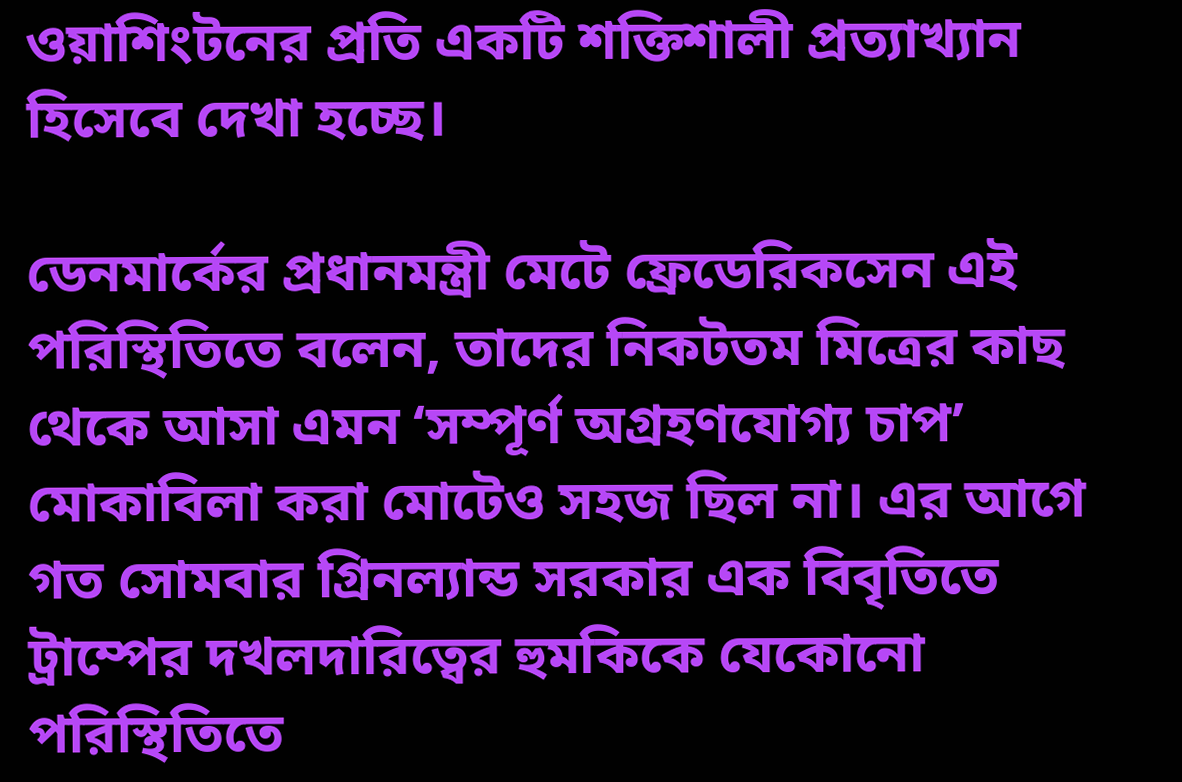ওয়াশিংটনের প্রতি একটি শক্তিশালী প্রত্যাখ্যান হিসেবে দেখা হচ্ছে।

ডেনমার্কের প্রধানমন্ত্রী মেটে ফ্রেডেরিকসেন এই পরিস্থিতিতে বলেন, তাদের নিকটতম মিত্রের কাছ থেকে আসা এমন ‘সম্পূর্ণ অগ্রহণযোগ্য চাপ’ মোকাবিলা করা মোটেও সহজ ছিল না। এর আগে গত সোমবার গ্রিনল্যান্ড সরকার এক বিবৃতিতে ট্রাম্পের দখলদারিত্বের হুমকিকে যেকোনো পরিস্থিতিতে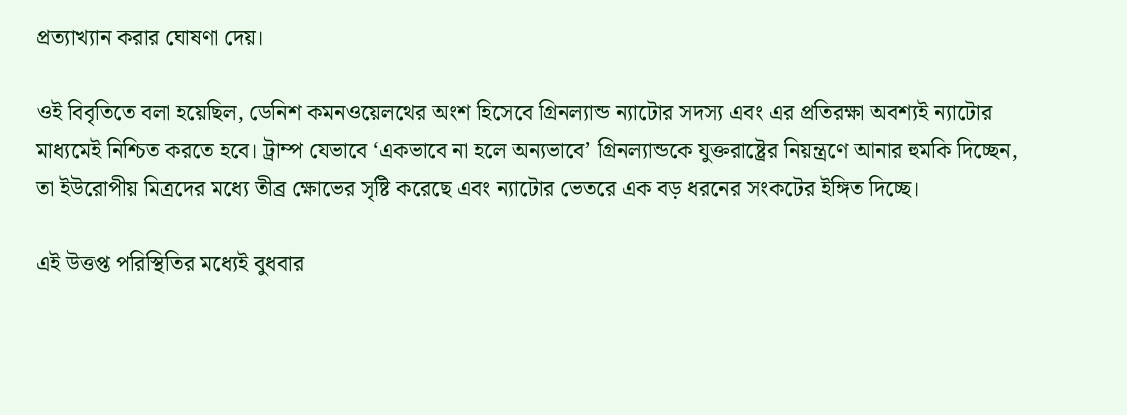প্রত্যাখ্যান করার ঘোষণা দেয়।

ওই বিবৃতিতে বলা হয়েছিল, ডেনিশ কমনওয়েলথের অংশ হিসেবে গ্রিনল্যান্ড ন্যাটোর সদস্য এবং এর প্রতিরক্ষা অবশ্যই ন্যাটোর মাধ্যমেই নিশ্চিত করতে হবে। ট্রাম্প যেভাবে ‘একভাবে না হলে অন্যভাবে’ গ্রিনল্যান্ডকে যুক্তরাষ্ট্রের নিয়ন্ত্রণে আনার হুমকি দিচ্ছেন, তা ইউরোপীয় মিত্রদের মধ্যে তীব্র ক্ষোভের সৃষ্টি করেছে এবং ন্যাটোর ভেতরে এক বড় ধরনের সংকটের ইঙ্গিত দিচ্ছে।

এই উত্তপ্ত পরিস্থিতির মধ্যেই বুধবার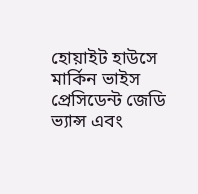হোয়াইট হাউসে মার্কিন ভাইস প্রেসিডেন্ট জেডি ভ্যান্স এবং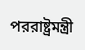পররাষ্ট্রমন্ত্রী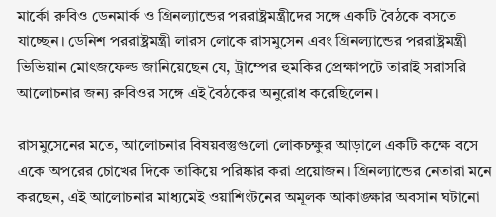মার্কো রুবিও ডেনমার্ক ও গ্রিনল্যান্ডের পররাষ্ট্রমন্ত্রীদের সঙ্গে একটি বৈঠকে বসতে যাচ্ছেন। ডেনিশ পররাষ্ট্রমন্ত্রী লারস লোকে রাসমুসেন এবং গ্রিনল্যান্ডের পররাষ্ট্রমন্ত্রী ভিভিয়ান মোৎজফেল্ড জানিয়েছেন যে, ট্রাম্পের হুমকির প্রেক্ষাপটে তারাই সরাসরি আলোচনার জন্য রুবিওর সঙ্গে এই বৈঠকের অনুরোধ করেছিলেন।

রাসমুসেনের মতে, আলোচনার বিষয়বস্তুগুলো লোকচক্ষুর আড়ালে একটি কক্ষে বসে একে অপরের চোখের দিকে তাকিয়ে পরিষ্কার করা প্রয়োজন। গ্রিনল্যান্ডের নেতারা মনে করছেন, এই আলোচনার মাধ্যমেই ওয়াশিংটনের অমূলক আকাঙ্ক্ষার অবসান ঘটানো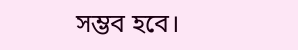সম্ভব হবে।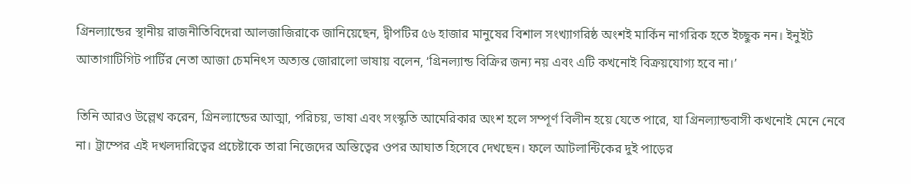গ্রিনল্যান্ডের স্থানীয় রাজনীতিবিদেরা আলজাজিরাকে জানিয়েছেন, দ্বীপটির ৫৬ হাজার মানুষের বিশাল সংখ্যাগরিষ্ঠ অংশই মার্কিন নাগরিক হতে ইচ্ছুক নন। ইনুইট আতাগাটিগিট পার্টির নেতা আজা চেমনিৎস অত্যন্ত জোরালো ভাষায় বলেন, ‘গ্রিনল্যান্ড বিক্রির জন্য নয় এবং এটি কখনোই বিক্রয়যোগ্য হবে না।’

তিনি আরও উল্লেখ করেন, গ্রিনল্যান্ডের আত্মা, পরিচয়, ভাষা এবং সংস্কৃতি আমেরিকার অংশ হলে সম্পূর্ণ বিলীন হয়ে যেতে পারে, যা গ্রিনল্যান্ডবাসী কখনোই মেনে নেবে না। ট্রাম্পের এই দখলদারিত্বের প্রচেষ্টাকে তারা নিজেদের অস্তিত্বের ওপর আঘাত হিসেবে দেখছেন। ফলে আটলান্টিকের দুই পাড়ের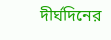দীর্ঘদিনের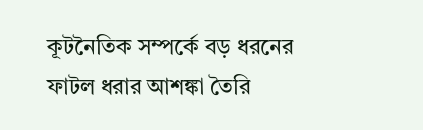কূটনৈতিক সম্পর্কে বড় ধরনের ফাটল ধরার আশঙ্কা তৈরি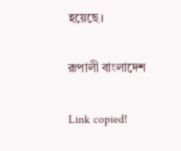হয়েছে।

রূপালী বাংলাদেশ

Link copied!